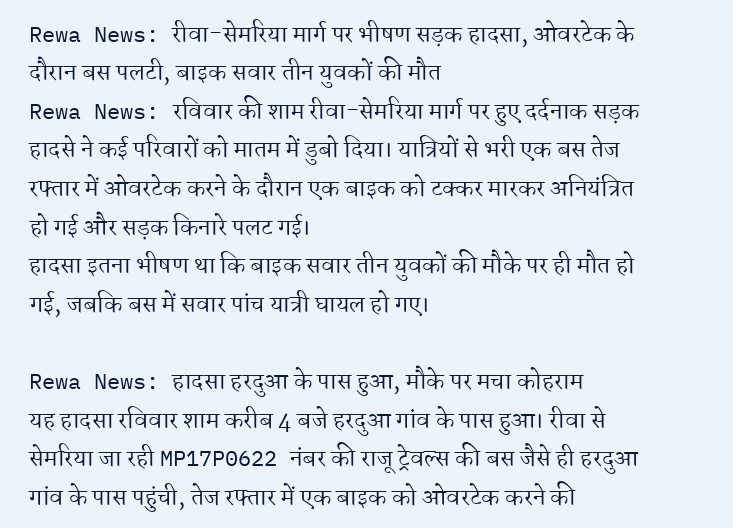Rewa News: रीवा-सेमरिया मार्ग पर भीषण सड़क हादसा, ओवरटेक के दौरान बस पलटी, बाइक सवार तीन युवकों की मौत
Rewa News: रविवार की शाम रीवा-सेमरिया मार्ग पर हुए दर्दनाक सड़क हादसे ने कई परिवारों को मातम में डुबो दिया। यात्रियों से भरी एक बस तेज रफ्तार में ओवरटेक करने के दौरान एक बाइक को टक्कर मारकर अनियंत्रित हो गई और सड़क किनारे पलट गई।
हादसा इतना भीषण था कि बाइक सवार तीन युवकों की मौके पर ही मौत हो गई, जबकि बस में सवार पांच यात्री घायल हो गए।

Rewa News: हादसा हरदुआ के पास हुआ, मौके पर मचा कोहराम
यह हादसा रविवार शाम करीब 4 बजे हरदुआ गांव के पास हुआ। रीवा से सेमरिया जा रही MP17P0622 नंबर की राजू ट्रेवल्स की बस जैसे ही हरदुआ गांव के पास पहुंची, तेज रफ्तार में एक बाइक को ओवरटेक करने की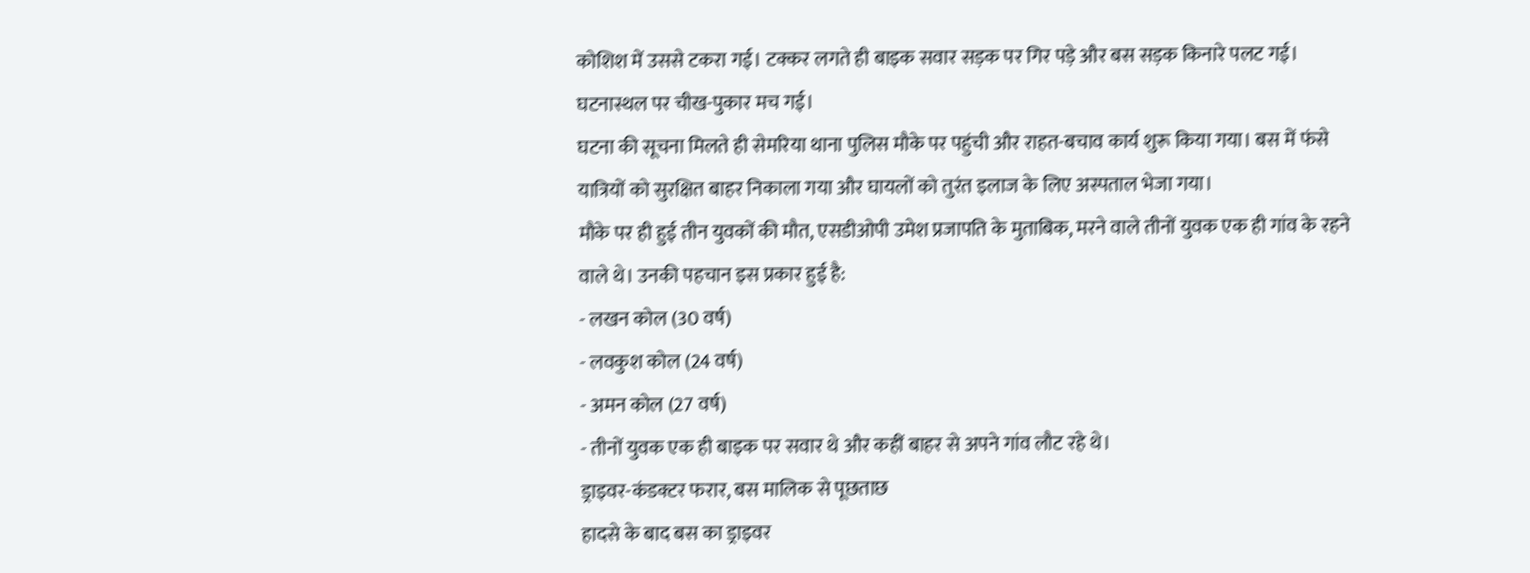कोशिश में उससे टकरा गई। टक्कर लगते ही बाइक सवार सड़क पर गिर पड़े और बस सड़क किनारे पलट गई। घटनास्थल पर चीख-पुकार मच गई।
घटना की सूचना मिलते ही सेमरिया थाना पुलिस मौके पर पहुंची और राहत-बचाव कार्य शुरू किया गया। बस में फंसे यात्रियों को सुरक्षित बाहर निकाला गया और घायलों को तुरंत इलाज के लिए अस्पताल भेजा गया।
मौके पर ही हुई तीन युवकों की मौत, एसडीओपी उमेश प्रजापति के मुताबिक, मरने वाले तीनों युवक एक ही गांव के रहने वाले थे। उनकी पहचान इस प्रकार हुई है:
- लखन कोल (30 वर्ष)
- लवकुश कोल (24 वर्ष)
- अमन कोल (27 वर्ष)
- तीनों युवक एक ही बाइक पर सवार थे और कहीं बाहर से अपने गांव लौट रहे थे।
ड्राइवर-कंडक्टर फरार, बस मालिक से पूछताछ
हादसे के बाद बस का ड्राइवर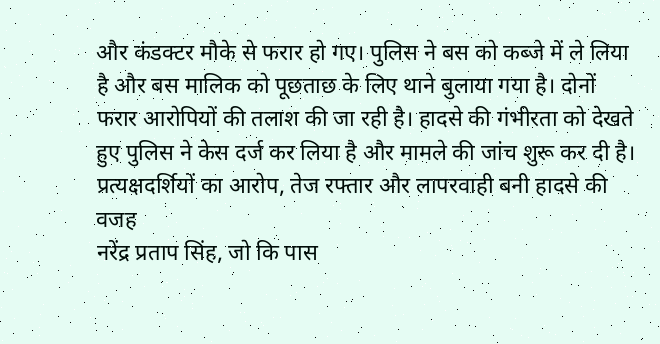और कंडक्टर मौके से फरार हो गए। पुलिस ने बस को कब्जे में ले लिया है और बस मालिक को पूछताछ के लिए थाने बुलाया गया है। दोनों फरार आरोपियों की तलाश की जा रही है। हादसे की गंभीरता को देखते हुए पुलिस ने केस दर्ज कर लिया है और मामले की जांच शुरू कर दी है।
प्रत्यक्षदर्शियों का आरोप, तेज रफ्तार और लापरवाही बनी हादसे की वजह
नरेंद्र प्रताप सिंह, जो कि पास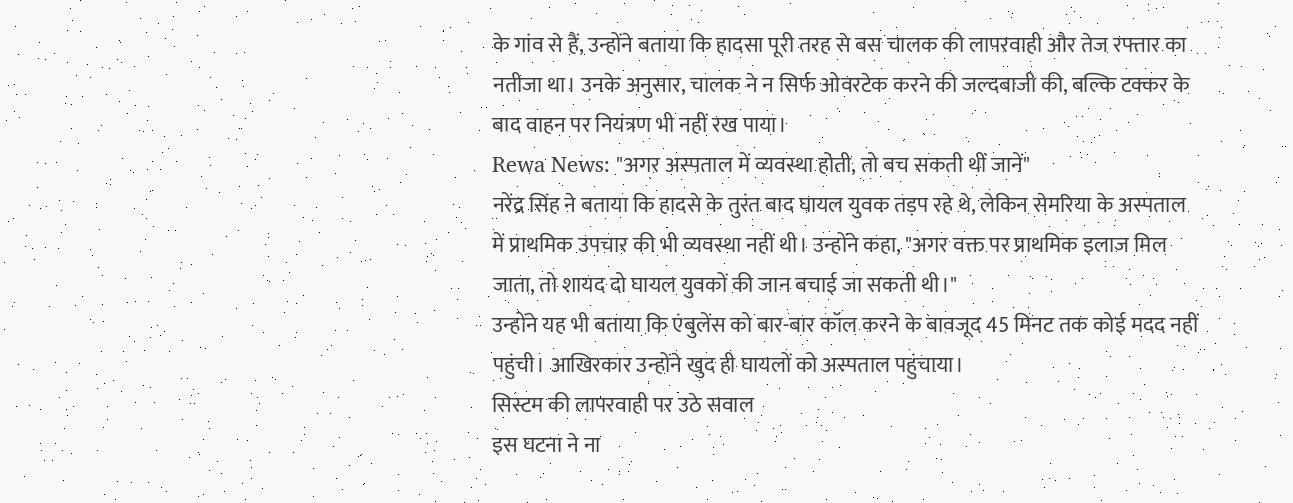के गांव से हैं, उन्होंने बताया कि हादसा पूरी तरह से बस चालक की लापरवाही और तेज रफ्तार का नतीजा था। उनके अनुसार, चालक ने न सिर्फ ओवरटेक करने की जल्दबाजी की, बल्कि टक्कर के बाद वाहन पर नियंत्रण भी नहीं रख पाया।
Rewa News: "अगर अस्पताल में व्यवस्था होती, तो बच सकती थीं जानें"
नरेंद्र सिंह ने बताया कि हादसे के तुरंत बाद घायल युवक तड़प रहे थे, लेकिन सेमरिया के अस्पताल में प्राथमिक उपचार की भी व्यवस्था नहीं थी। उन्होंने कहा, "अगर वक्त पर प्राथमिक इलाज मिल जाता, तो शायद दो घायल युवकों की जान बचाई जा सकती थी।"
उन्होंने यह भी बताया कि एंबुलेंस को बार-बार कॉल करने के बावजूद 45 मिनट तक कोई मदद नहीं पहुंची। आखिरकार उन्होंने खुद ही घायलों को अस्पताल पहुंचाया।
सिस्टम की लापरवाही पर उठे सवाल
इस घटना ने ना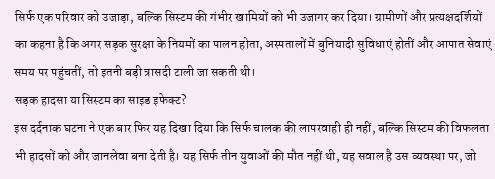सिर्फ एक परिवार को उजाड़ा, बल्कि सिस्टम की गंभीर खामियों को भी उजागर कर दिया। ग्रामीणों और प्रत्यक्षदर्शियों का कहना है कि अगर सड़क सुरक्षा के नियमों का पालन होता, अस्पतालों में बुनियादी सुविधाएं होतीं और आपात सेवाएं समय पर पहुंचतीं, तो इतनी बड़ी त्रासदी टाली जा सकती थी।
सड़क हादसा या सिस्टम का साइड इफेक्ट?
इस दर्दनाक घटना ने एक बार फिर यह दिखा दिया कि सिर्फ चालक की लापरवाही ही नहीं, बल्कि सिस्टम की विफलता भी हादसों को और जानलेवा बना देती है। यह सिर्फ तीन युवाओं की मौत नहीं थी, यह सवाल है उस व्यवस्था पर, जो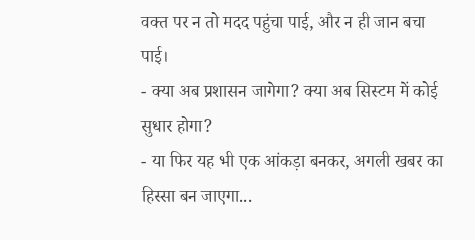वक्त पर न तो मदद पहुंचा पाई, और न ही जान बचा पाई।
- क्या अब प्रशासन जागेगा? क्या अब सिस्टम में कोई सुधार होगा?
- या फिर यह भी एक आंकड़ा बनकर, अगली खबर का हिस्सा बन जाएगा...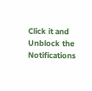Click it and Unblock the Notifications